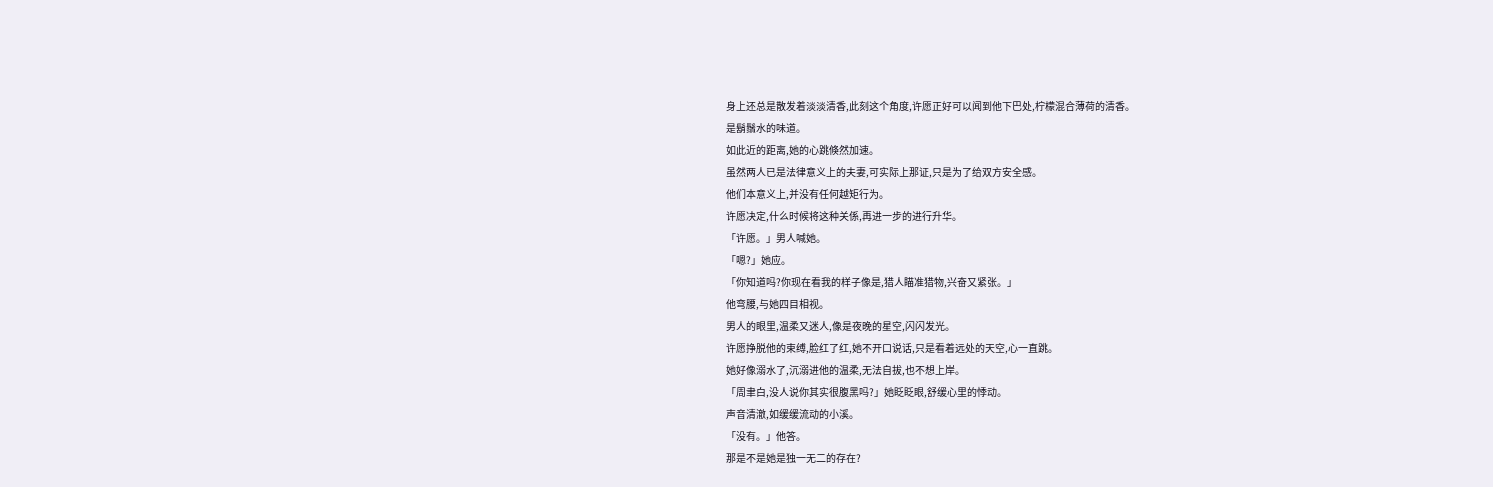身上还总是散发着淡淡清香,此刻这个角度,许愿正好可以闻到他下巴处,柠檬混合薄荷的清香。
是鬍鬚水的味道。
如此近的距离,她的心跳倏然加速。
虽然两人已是法律意义上的夫妻,可实际上那证,只是为了给双方安全感。
他们本意义上,并没有任何越矩行为。
许愿决定,什么时候将这种关係,再进一步的进行升华。
「许愿。」男人喊她。
「嗯?」她应。
「你知道吗?你现在看我的样子像是,猎人瞄准猎物,兴奋又紧张。」
他弯腰,与她四目相视。
男人的眼里,温柔又迷人,像是夜晚的星空,闪闪发光。
许愿挣脱他的束缚,脸红了红,她不开口说话,只是看着远处的天空,心一直跳。
她好像溺水了,沉溺进他的温柔,无法自拔,也不想上岸。
「周聿白,没人说你其实很腹黑吗?」她眨眨眼,舒缓心里的悸动。
声音清澈,如缓缓流动的小溪。
「没有。」他答。
那是不是她是独一无二的存在?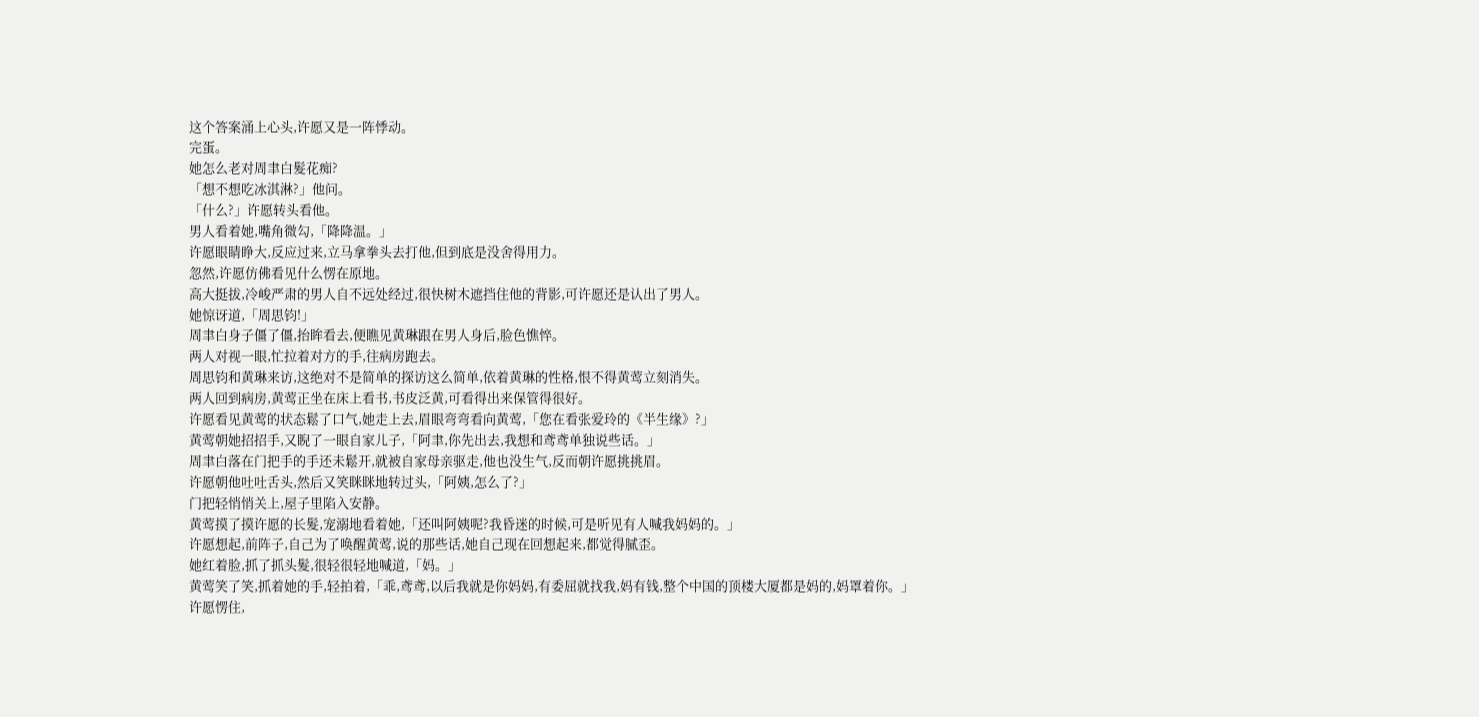这个答案涌上心头,许愿又是一阵悸动。
完蛋。
她怎么老对周聿白髮花痴?
「想不想吃冰淇淋?」他问。
「什么?」许愿转头看他。
男人看着她,嘴角微勾,「降降温。」
许愿眼睛睁大,反应过来,立马拿拳头去打他,但到底是没舍得用力。
忽然,许愿仿佛看见什么愣在原地。
高大挺拔,冷峻严肃的男人自不远处经过,很快树木遮挡住他的背影,可许愿还是认出了男人。
她惊讶道,「周思钧!」
周聿白身子僵了僵,抬眸看去,便瞧见黄琳跟在男人身后,脸色憔悴。
两人对视一眼,忙拉着对方的手,往病房跑去。
周思钧和黄琳来访,这绝对不是简单的探访这么简单,依着黄琳的性格,恨不得黄莺立刻消失。
两人回到病房,黄莺正坐在床上看书,书皮泛黄,可看得出来保管得很好。
许愿看见黄莺的状态鬆了口气,她走上去,眉眼弯弯看向黄莺,「您在看张爱玲的《半生缘》?」
黄莺朝她招招手,又睨了一眼自家儿子,「阿聿,你先出去,我想和鸢鸢单独说些话。」
周聿白落在门把手的手还未鬆开,就被自家母亲驱走,他也没生气,反而朝许愿挑挑眉。
许愿朝他吐吐舌头,然后又笑眯眯地转过头,「阿姨,怎么了?」
门把轻悄悄关上,屋子里陷入安静。
黄莺摸了摸许愿的长髮,宠溺地看着她,「还叫阿姨呢?我昏迷的时候,可是听见有人喊我妈妈的。」
许愿想起,前阵子,自己为了唤醒黄莺,说的那些话,她自己现在回想起来,都觉得腻歪。
她红着脸,抓了抓头髮,很轻很轻地喊道,「妈。」
黄莺笑了笑,抓着她的手,轻拍着,「乖,鸢鸢,以后我就是你妈妈,有委屈就找我,妈有钱,整个中国的顶楼大厦都是妈的,妈罩着你。」
许愿愣住,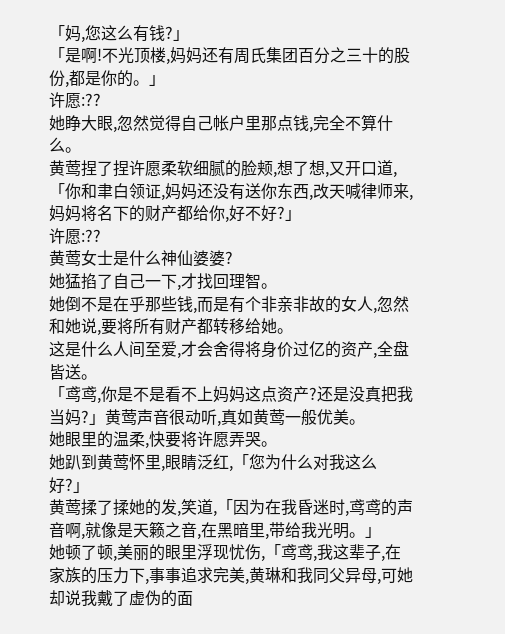「妈,您这么有钱?」
「是啊!不光顶楼,妈妈还有周氏集团百分之三十的股份,都是你的。」
许愿:??
她睁大眼,忽然觉得自己帐户里那点钱,完全不算什么。
黄莺捏了捏许愿柔软细腻的脸颊,想了想,又开口道,「你和聿白领证,妈妈还没有送你东西,改天喊律师来,妈妈将名下的财产都给你,好不好?」
许愿:??
黄莺女士是什么神仙婆婆?
她猛掐了自己一下,才找回理智。
她倒不是在乎那些钱,而是有个非亲非故的女人,忽然和她说,要将所有财产都转移给她。
这是什么人间至爱,才会舍得将身价过亿的资产,全盘皆送。
「鸢鸢,你是不是看不上妈妈这点资产?还是没真把我当妈?」黄莺声音很动听,真如黄莺一般优美。
她眼里的温柔,快要将许愿弄哭。
她趴到黄莺怀里,眼睛泛红,「您为什么对我这么好?」
黄莺揉了揉她的发,笑道,「因为在我昏迷时,鸢鸢的声音啊,就像是天籁之音,在黑暗里,带给我光明。」
她顿了顿,美丽的眼里浮现忧伤,「鸢鸢,我这辈子,在家族的压力下,事事追求完美,黄琳和我同父异母,可她却说我戴了虚伪的面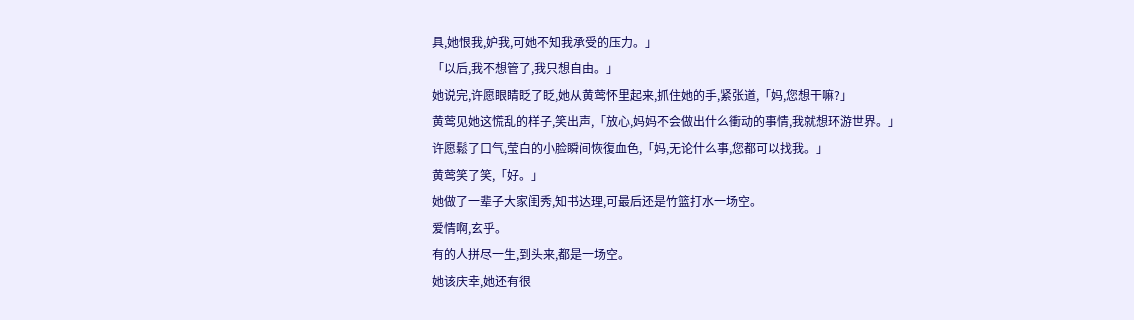具,她恨我,妒我,可她不知我承受的压力。」
「以后,我不想管了,我只想自由。」
她说完,许愿眼睛眨了眨,她从黄莺怀里起来,抓住她的手,紧张道,「妈,您想干嘛?」
黄莺见她这慌乱的样子,笑出声,「放心,妈妈不会做出什么衝动的事情,我就想环游世界。」
许愿鬆了口气,莹白的小脸瞬间恢復血色,「妈,无论什么事,您都可以找我。」
黄莺笑了笑,「好。」
她做了一辈子大家闺秀,知书达理,可最后还是竹篮打水一场空。
爱情啊,玄乎。
有的人拼尽一生,到头来,都是一场空。
她该庆幸,她还有很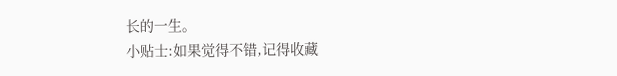长的一生。
小贴士:如果觉得不错,记得收藏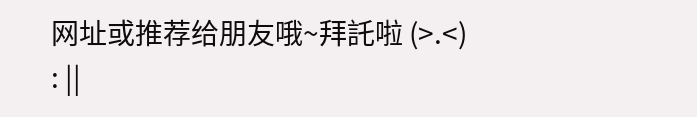网址或推荐给朋友哦~拜託啦 (>.<)
: ||